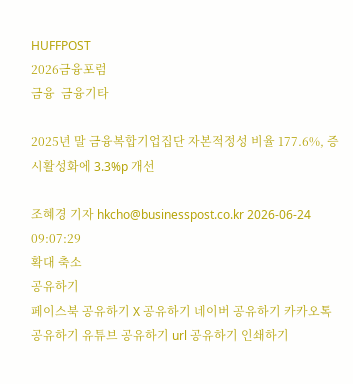HUFFPOST
2026금융포럼
금융  금융기타

2025년 말 금융복합기업집단 자본적정성 비율 177.6%, 증시활성화에 3.3%p 개선

조혜경 기자 hkcho@businesspost.co.kr 2026-06-24 09:07:29
확대 축소
공유하기
페이스북 공유하기 X 공유하기 네이버 공유하기 카카오톡 공유하기 유튜브 공유하기 url 공유하기 인쇄하기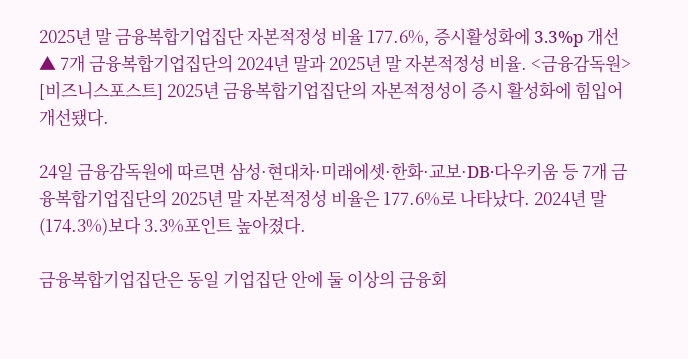2025년 말 금융복합기업집단 자본적정성 비율 177.6%, 증시활성화에 3.3%p 개선
▲ 7개 금융복합기업집단의 2024년 말과 2025년 말 자본적정성 비율. <금융감독원>
[비즈니스포스트] 2025년 금융복합기업집단의 자본적정성이 증시 활성화에 힘입어 개선됐다.

24일 금융감독원에 따르면 삼성·현대차·미래에셋·한화·교보·DB·다우키움 등 7개 금융복합기업집단의 2025년 말 자본적정성 비율은 177.6%로 나타났다. 2024년 말(174.3%)보다 3.3%포인트 높아졌다.

금융복합기업집단은 동일 기업집단 안에 둘 이상의 금융회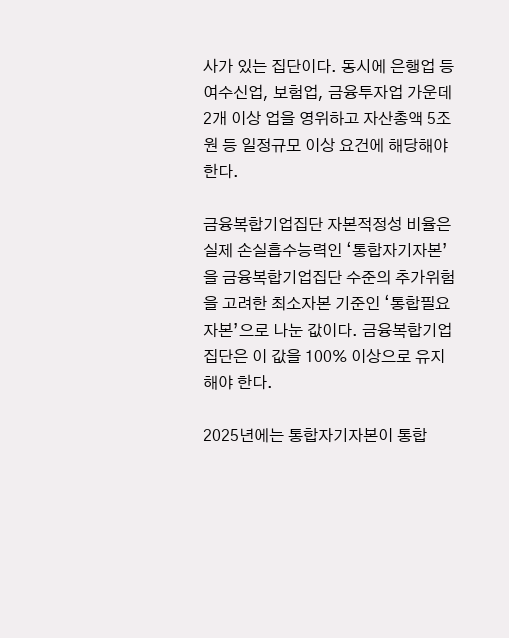사가 있는 집단이다. 동시에 은행업 등 여수신업, 보험업, 금융투자업 가운데 2개 이상 업을 영위하고 자산총액 5조 원 등 일정규모 이상 요건에 해당해야 한다.

금융복합기업집단 자본적정성 비율은 실제 손실흡수능력인 ‘통합자기자본’을 금융복합기업집단 수준의 추가위험을 고려한 최소자본 기준인 ‘통합필요자본’으로 나눈 값이다. 금융복합기업집단은 이 값을 100% 이상으로 유지해야 한다.

2025년에는 통합자기자본이 통합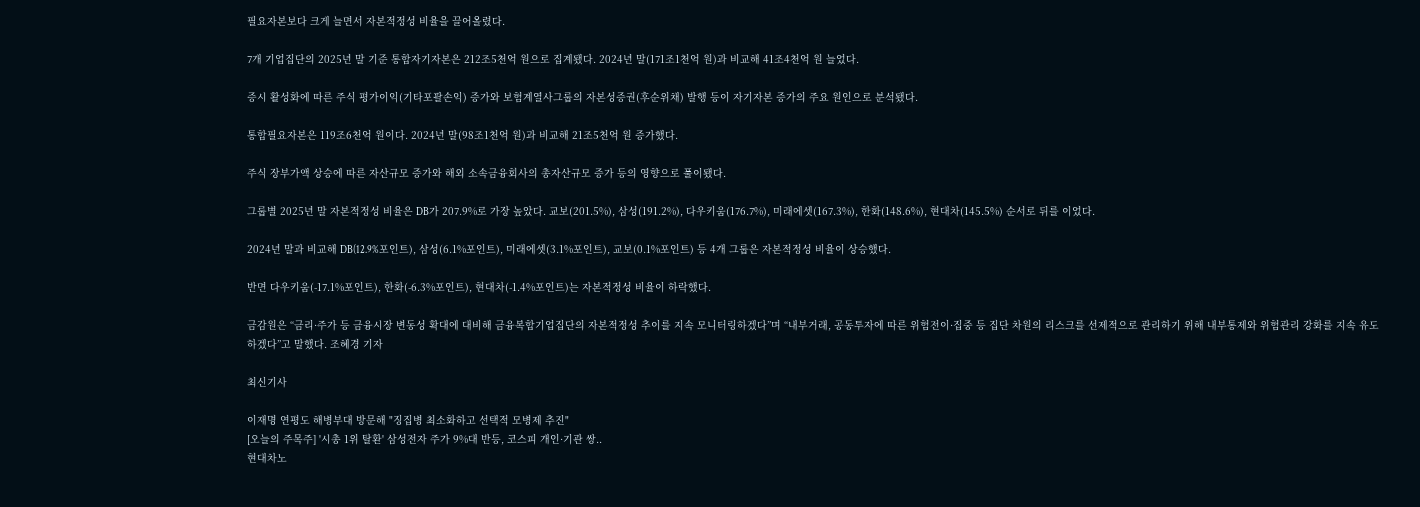필요자본보다 크게 늘면서 자본적정성 비율을 끌어올렸다.

7개 기업집단의 2025년 말 기준 통합자기자본은 212조5천억 원으로 집계됐다. 2024년 말(171조1천억 원)과 비교해 41조4천억 원 늘었다.

증시 활성화에 따른 주식 평가이익(기타포괄손익) 증가와 보험계열사그룹의 자본성증권(후순위채) 발행 등이 자기자본 증가의 주요 원인으로 분석됐다.

통합필요자본은 119조6천억 원이다. 2024년 말(98조1천억 원)과 비교해 21조5천억 원 증가했다.

주식 장부가액 상승에 따른 자산규모 증가와 해외 소속금융회사의 총자산규모 증가 등의 영향으로 풀이됐다.

그룹별 2025년 말 자본적정성 비율은 DB가 207.9%로 가장 높았다. 교보(201.5%), 삼성(191.2%), 다우키움(176.7%), 미래에셋(167.3%), 한화(148.6%), 현대차(145.5%) 순서로 뒤를 이었다.

2024년 말과 비교해 DB(12.9%포인트), 삼성(6.1%포인트), 미래에셋(3.1%포인트), 교보(0.1%포인트) 등 4개 그룹은 자본적정성 비율이 상승했다.

반면 다우키움(-17.1%포인트), 한화(-6.3%포인트), 현대차(-1.4%포인트)는 자본적정성 비율이 하락했다.

금감원은 “금리·주가 등 금융시장 변동성 확대에 대비해 금융복합기업집단의 자본적정성 추이를 지속 모니터링하겠다”며 “내부거래, 공동투자에 따른 위험전이·집중 등 집단 차원의 리스크를 선제적으로 관리하기 위해 내부통제와 위험관리 강화를 지속 유도하겠다”고 말했다. 조혜경 기자

최신기사

이재명 연평도 해병부대 방문해 "징집병 최소화하고 선택적 모병제 추진"
[오늘의 주목주] '시총 1위 탈환' 삼성전자 주가 9%대 반등, 코스피 개인·기관 쌍..
현대차노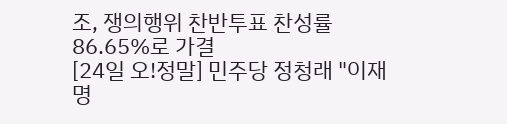조, 쟁의행위 찬반투표 찬성률 86.65%로 가결
[24일 오!정말] 민주당 정청래 "이재명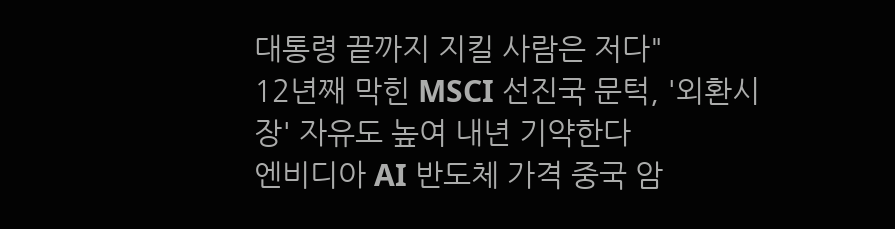대통령 끝까지 지킬 사람은 저다"
12년째 막힌 MSCI 선진국 문턱, '외환시장' 자유도 높여 내년 기약한다
엔비디아 AI 반도체 가격 중국 암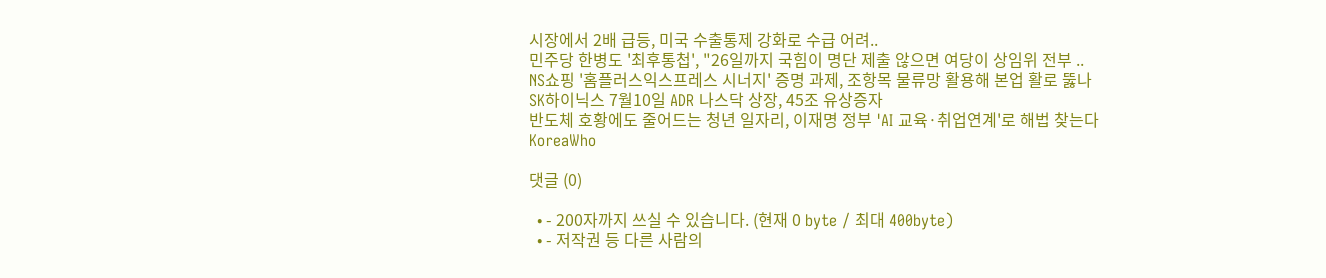시장에서 2배 급등, 미국 수출통제 강화로 수급 어려..
민주당 한병도 '최후통첩', "26일까지 국힘이 명단 제출 않으면 여당이 상임위 전부 ..
NS쇼핑 '홈플러스익스프레스 시너지' 증명 과제, 조항목 물류망 활용해 본업 활로 뚫나
SK하이닉스 7월10일 ADR 나스닥 상장, 45조 유상증자
반도체 호황에도 줄어드는 청년 일자리, 이재명 정부 'AI 교육·취업연계'로 해법 찾는다
KoreaWho

댓글 (0)

  • - 200자까지 쓰실 수 있습니다. (현재 0 byte / 최대 400byte)
  • - 저작권 등 다른 사람의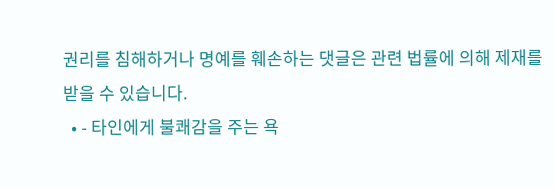권리를 침해하거나 명예를 훼손하는 댓글은 관련 법률에 의해 제재를 받을 수 있습니다.
  • - 타인에게 불쾌감을 주는 욕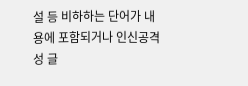설 등 비하하는 단어가 내용에 포함되거나 인신공격성 글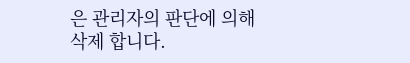은 관리자의 판단에 의해 삭제 합니다.